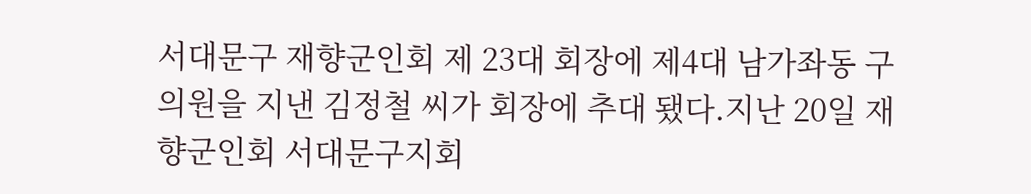서대문구 재향군인회 제 23대 회장에 제4대 남가좌동 구의원을 지낸 김정철 씨가 회장에 추대 됐다.지난 20일 재향군인회 서대문구지회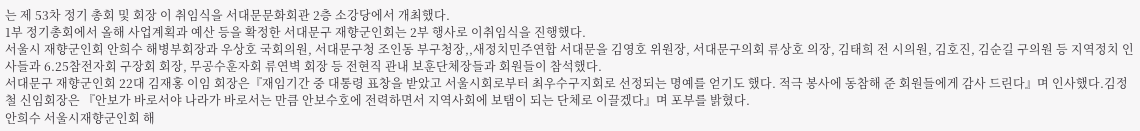는 제 53차 정기 총회 및 회장 이 취임식을 서대문문화회관 2층 소강당에서 개최했다.
1부 정기총회에서 올해 사업계획과 예산 등을 확정한 서대문구 재향군인회는 2부 행사로 이취임식을 진행했다.
서울시 재향군인회 안희수 해병부회장과 우상호 국회의원, 서대문구청 조인동 부구청장,,새정치민주연합 서대문을 김영호 위원장, 서대문구의회 류상호 의장, 김태희 전 시의원, 김호진, 김순길 구의원 등 지역정치 인사들과 6.25참전자회 구장회 회장, 무공수훈자회 류연벽 회장 등 전현직 관내 보훈단체장들과 회원들이 참석했다.
서대문구 재향군인회 22대 김재홍 이임 회장은『재임기간 중 대통령 표창을 받았고 서울시회로부터 최우수구지회로 선정되는 명예를 얻기도 했다. 적극 봉사에 동참해 준 회원들에게 감사 드린다』며 인사했다.김정철 신임회장은 『안보가 바로서야 나라가 바로서는 만큼 안보수호에 전력하면서 지역사회에 보탬이 되는 단체로 이끌겠다』며 포부를 밝혔다.
안희수 서울시재향군인회 해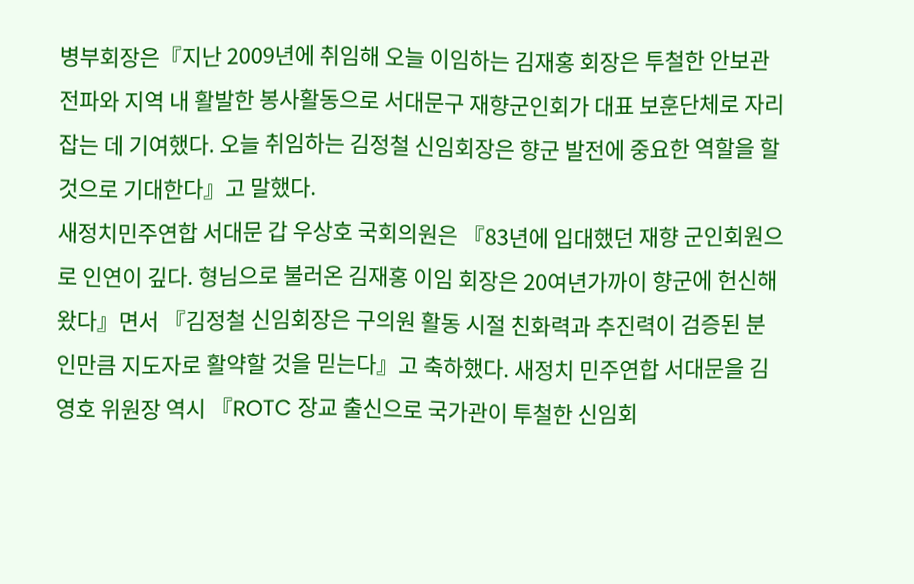병부회장은『지난 2009년에 취임해 오늘 이임하는 김재홍 회장은 투철한 안보관 전파와 지역 내 활발한 봉사활동으로 서대문구 재향군인회가 대표 보훈단체로 자리잡는 데 기여했다. 오늘 취임하는 김정철 신임회장은 향군 발전에 중요한 역할을 할 것으로 기대한다』고 말했다.
새정치민주연합 서대문 갑 우상호 국회의원은 『83년에 입대했던 재향 군인회원으로 인연이 깊다. 형님으로 불러온 김재홍 이임 회장은 20여년가까이 향군에 헌신해왔다』면서 『김정철 신임회장은 구의원 활동 시절 친화력과 추진력이 검증된 분인만큼 지도자로 활약할 것을 믿는다』고 축하했다. 새정치 민주연합 서대문을 김영호 위원장 역시 『ROTC 장교 출신으로 국가관이 투철한 신임회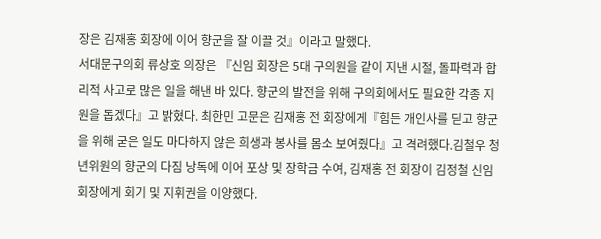장은 김재홍 회장에 이어 향군을 잘 이끌 것』이라고 말했다.
서대문구의회 류상호 의장은 『신임 회장은 5대 구의원을 같이 지낸 시절, 돌파력과 합리적 사고로 많은 일을 해낸 바 있다. 향군의 발전을 위해 구의회에서도 필요한 각종 지원을 돕겠다』고 밝혔다. 최한민 고문은 김재홍 전 회장에게『힘든 개인사를 딛고 향군을 위해 굳은 일도 마다하지 않은 희생과 봉사를 몸소 보여줬다』고 격려했다.김철우 청년위원의 향군의 다짐 낭독에 이어 포상 및 장학금 수여, 김재홍 전 회장이 김정철 신임회장에게 회기 및 지휘권을 이양했다.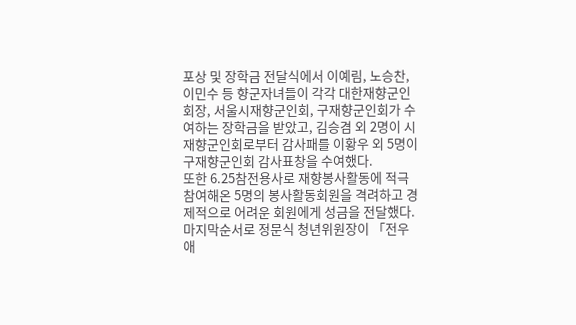포상 및 장학금 전달식에서 이예림, 노승찬, 이민수 등 향군자녀들이 각각 대한재향군인회장, 서울시재향군인회, 구재향군인회가 수여하는 장학금을 받았고, 김승겸 외 2명이 시재향군인회로부터 감사패를 이황우 외 5명이 구재향군인회 감사표창을 수여했다.
또한 6.25참전용사로 재향봉사활동에 적극참여해온 5명의 봉사활동회원을 격려하고 경제적으로 어려운 회원에게 성금을 전달했다.
마지막순서로 정문식 청년위원장이 「전우애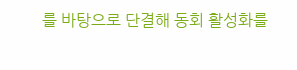를 바탕으로 단결해 동회 활성화를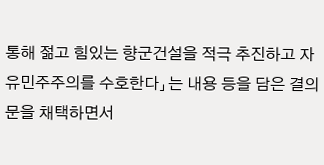통해 젊고 힘있는 향군건설을 적극 추진하고 자유민주주의를 수호한다」는 내용 등을 담은 결의문을 채택하면서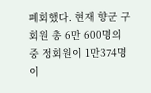폐회했다. 현재 향군 구회원 총 6만 600명의 중 정회원이 1만374명이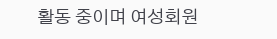활동 중이며 여성회원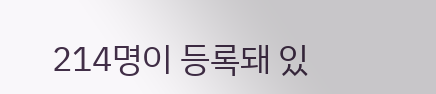214명이 등록돼 있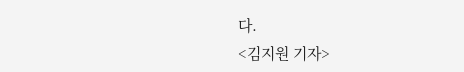다.
<김지원 기자>